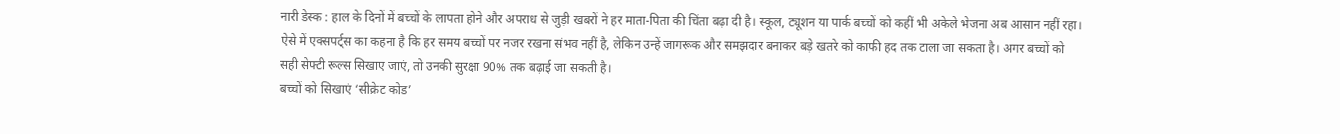नारी डेस्क : हाल के दिनों में बच्चों के लापता होने और अपराध से जुड़ी खबरों ने हर माता-पिता की चिंता बढ़ा दी है। स्कूल, ट्यूशन या पार्क बच्चों को कहीं भी अकेले भेजना अब आसान नहीं रहा। ऐसे में एक्सपर्ट्स का कहना है कि हर समय बच्चों पर नजर रखना संभव नहीं है, लेकिन उन्हें जागरूक और समझदार बनाकर बड़े खतरे को काफी हद तक टाला जा सकता है। अगर बच्चों को सही सेफ्टी रूल्स सिखाए जाएं, तो उनकी सुरक्षा 90% तक बढ़ाई जा सकती है।
बच्चों को सिखाएं ‘सीक्रेट कोड’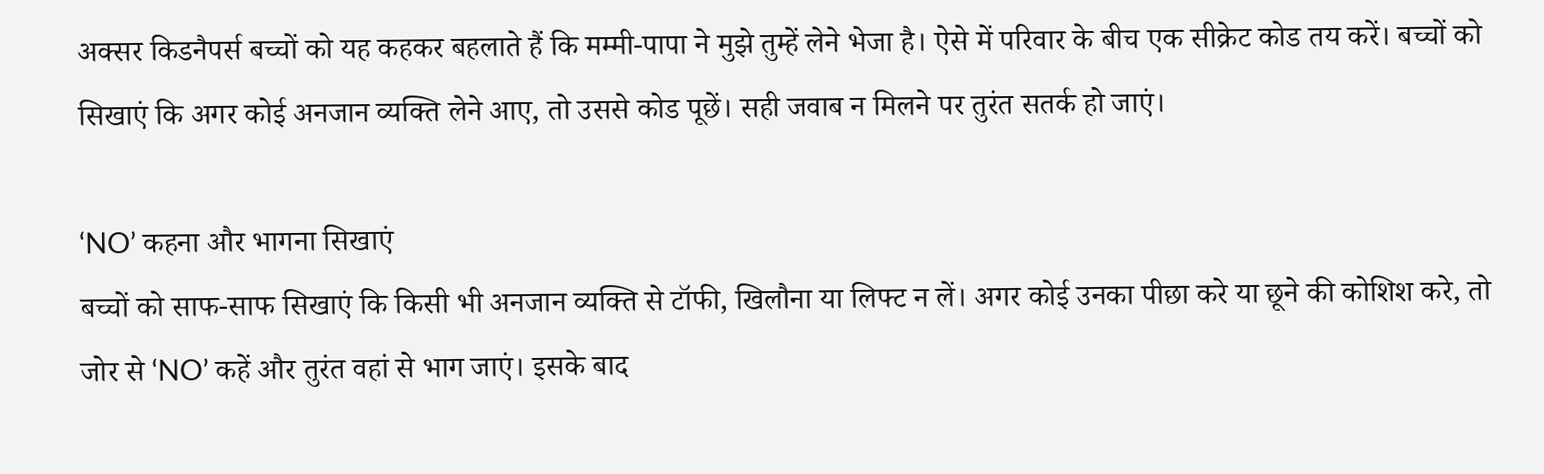अक्सर किडनैपर्स बच्चों को यह कहकर बहलाते हैं कि मम्मी-पापा ने मुझे तुम्हें लेने भेजा है। ऐसे में परिवार के बीच एक सीक्रेट कोड तय करें। बच्चों को सिखाएं कि अगर कोई अनजान व्यक्ति लेने आए, तो उससे कोड पूछें। सही जवाब न मिलने पर तुरंत सतर्क हो जाएं।

‘NO’ कहना और भागना सिखाएं
बच्चों को साफ-साफ सिखाएं कि किसी भी अनजान व्यक्ति से टॉफी, खिलौना या लिफ्ट न लें। अगर कोई उनका पीछा करे या छूने की कोशिश करे, तो जोर से ‘NO’ कहें और तुरंत वहां से भाग जाएं। इसके बाद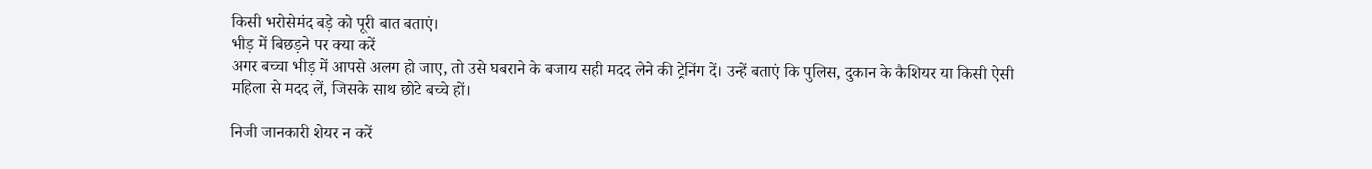किसी भरोसेमंद बड़े को पूरी बात बताएं।
भीड़ में बिछड़ने पर क्या करें
अगर बच्चा भीड़ में आपसे अलग हो जाए, तो उसे घबराने के बजाय सही मदद लेने की ट्रेनिंग दें। उन्हें बताएं कि पुलिस, दुकान के कैशियर या किसी ऐसी महिला से मदद लें, जिसके साथ छोटे बच्चे हों।

निजी जानकारी शेयर न करें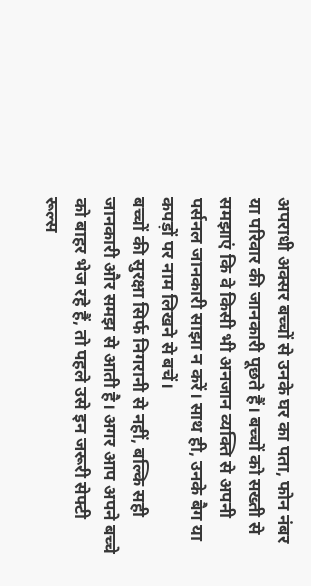अपराधी अक्सर बच्चों से उनके घर का पता, फोन नंबर या परिवार की जानकारी पूछते हैं। बच्चों को सख्ती से समझाएं कि वे किसी भी अनजान व्यक्ति से अपनी पर्सनल जानकारी साझा न करें। साथ ही, उनके बैग या कपड़ों पर नाम लिखने से बचें।
बच्चों की सुरक्षा सिर्फ निगरानी से नहीं, बल्कि सही जानकारी और समझ से आती है। अगर आप अपने बच्चे को बाहर भेज रहे हैं, तो पहले उसे इन जरूरी सेफ्टी रूल्स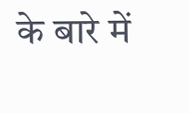के बारे में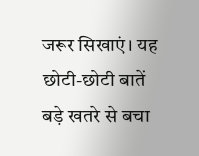जरूर सिखाएं। यह छोटी-छोटी बातें बड़े खतरे से बचा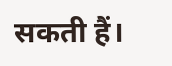सकती हैं।